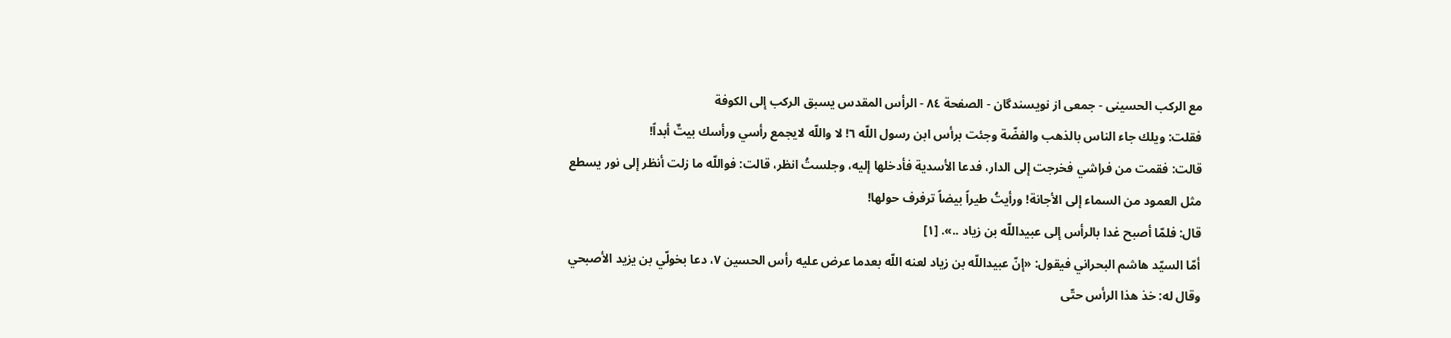مع الركب الحسينى - جمعی از نویسندگان - الصفحة ٨٤ - الرأس المقدس يسبق الركب إلى الكوفة
فقلت: ويلك جاء الناس بالذهب والفضّة وجئت برأس ابن رسول اللّه ٦! لا واللّه لايجمع رأسي ورأسك بيتٌ أبداً!
قالت: فقمت من فراشي فخرجت إلى الدار، فدعا الأسدية فأدخلها إليه، وجلستُ انظر، قالت: فواللّه ما زلت أنظر إلى نور يسطع مثل العمود من السماء إلى الأجانة! ورأيتُ طيراً بيضاً ترفرف حولها!
قال: فلمّا أصبح غدا بالرأس إلى عبيداللّه بن زياد ..». [١]
أمّا السيّد هاشم البحراني فيقول: «إنّ عبيداللّه بن زياد لعنه اللّه بعدما عرض عليه رأس الحسين ٧، دعا بخولّي بن يزيد الأصبحي وقال له: خذ هذا الرأس حتّى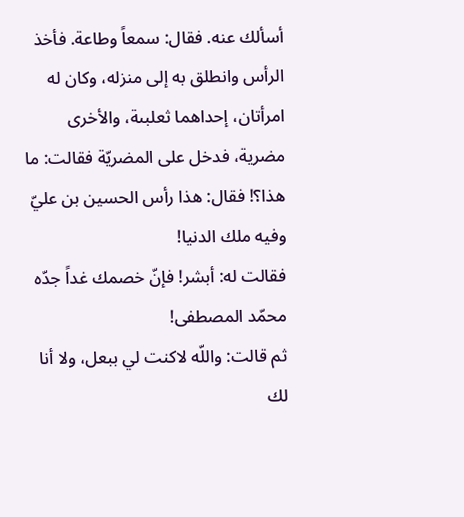أسألك عنه. فقال: سمعاً وطاعة. فأخذ الرأس وانطلق به إلى منزله، وكان له امرأتان، إحداهما ثعلبىة، والأخرى مضرية، فدخل على المضريّة فقالت: ما هذا؟! فقال: هذا رأس الحسين بن عليّ وفيه ملك الدنيا!
فقالت له: أبشر! فإنّ خصمك غداً جدّه محمّد المصطفى!
ثم قالت: واللّه لاكنت لي ببعل، ولا أنا لك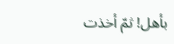بأهل! ثمّ أخذت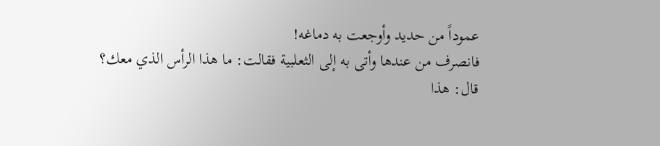عموداً من حديد وأوجعت به دماغه!
فانصرف من عندها وأتى به إلى الثعلبية فقالت: ما هذا الرأس الذي معك؟
قال: هذا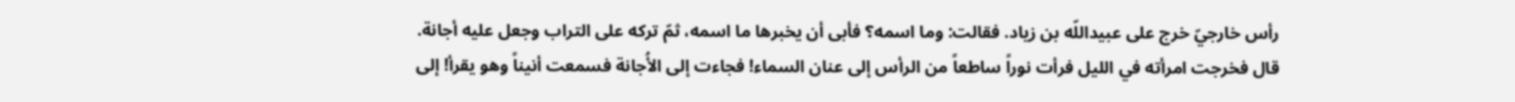رأس خارجيّ خرج على عبيداللّه بن زياد. فقالت: وما اسمه؟ فأبى أن يخبرها ما اسمه، ثمّ تركه على التراب وجعل عليه أجانة.
قال فخرجت امرأته في الليل فرأت نوراً ساطعاً من الرأس إلى عنان السماء! فجاءت إلى الأُجانة فسمعت أنيناً وهو يقرأ! إلى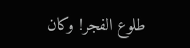طلوع الفجر! وكان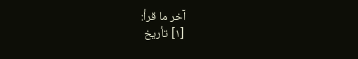آخر ما قرأ:
[١] تأريخ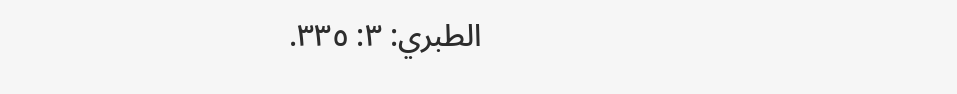الطبري: ٣: ٣٣٥.